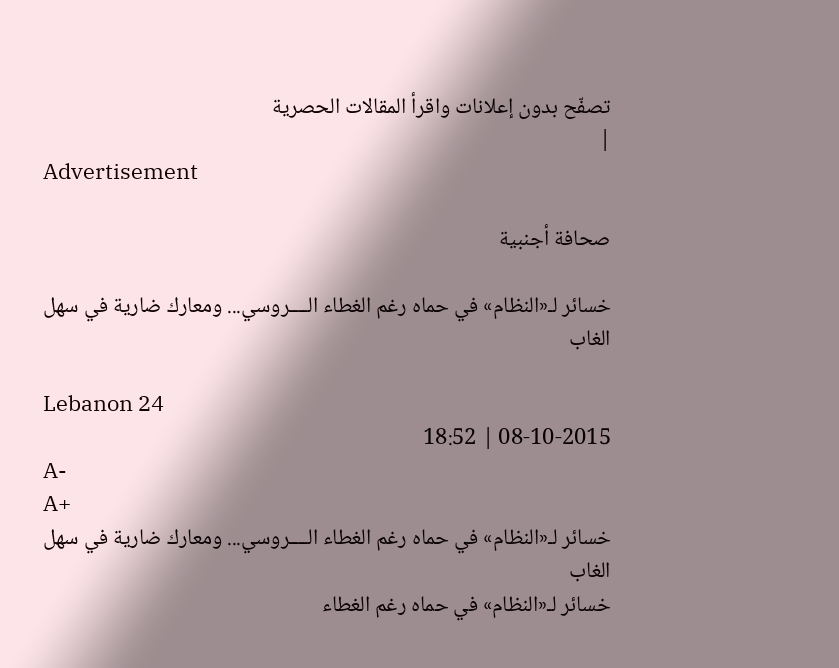تصفّح بدون إعلانات واقرأ المقالات الحصرية
|
Advertisement

صحافة أجنبية

خسائر لـ«النظام» في حماه رغم الغطاء الــــروسي... ومعارك ضارية في سهل الغاب

Lebanon 24
08-10-2015 | 18:52
A-
A+
خسائر لـ«النظام» في حماه رغم الغطاء الــــروسي... ومعارك ضارية في سهل الغاب
خسائر لـ«النظام» في حماه رغم الغطاء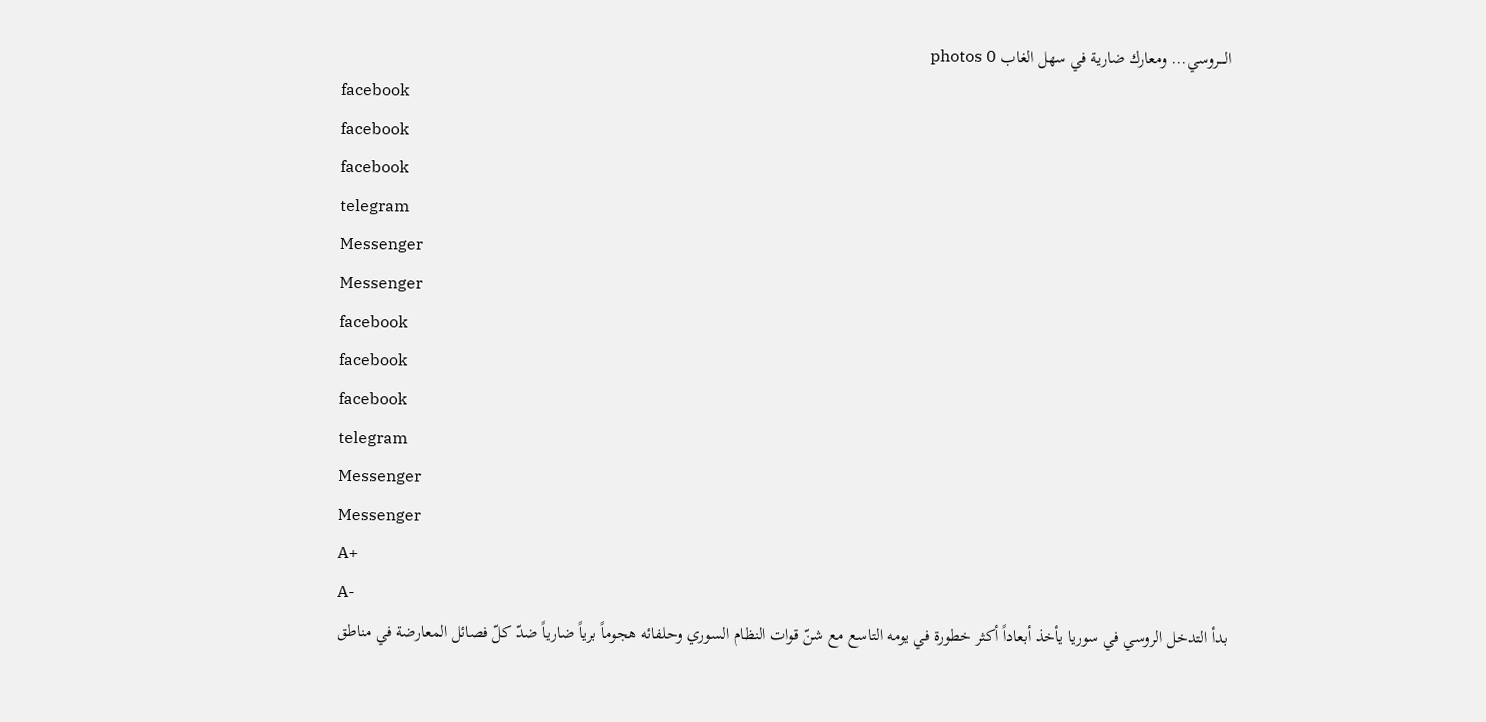الــــروسي... ومعارك ضارية في سهل الغاب photos 0
facebook
facebook
facebook
telegram
Messenger
Messenger
facebook
facebook
facebook
telegram
Messenger
Messenger
A+
A-
بدأ التدخل الروسي في سوريا يأخذ أبعاداً أكثر خطورة في يومه التاسع مع شنّ قوات النظام السوري وحلفائه هجوماً برياً ضارياً ضدّ كلّ فصائل المعارضة في مناطق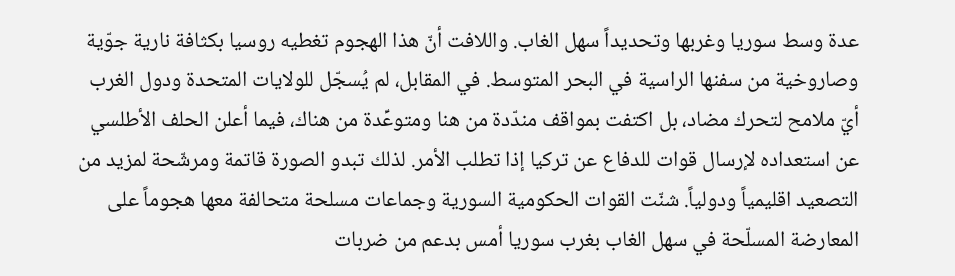عدة وسط سوريا وغربها وتحديداً سهل الغاب. واللافت أنّ هذا الهجوم تغطيه روسيا بكثافة نارية جوّية وصاروخية من سفنها الراسية في البحر المتوسط. في المقابل، لم يُسجّل للولايات المتحدة ودول الغرب أيّ ملامح لتحرك مضاد، بل اكتفت بمواقف مندّدة من هنا ومتوعِّدة من هناك، فيما أعلن الحلف الأطلسي عن استعداده لإرسال قوات للدفاع عن تركيا إذا تطلب الأمر. لذلك تبدو الصورة قاتمة ومرشّحة لمزيد من التصعيد اقليمياً ودولياً. شنّت القوات الحكومية السورية وجماعات مسلحة متحالفة معها هجوماً على المعارضة المسلّحة في سهل الغاب بغرب سوريا أمس بدعم من ضربات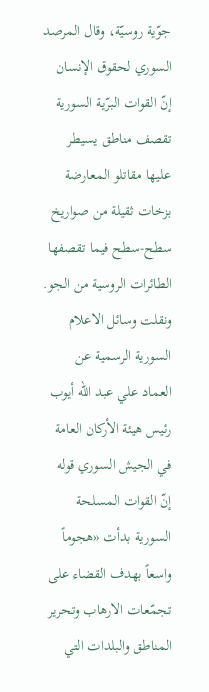جوّية روسيّة، وقال المرصد السوري لحقوق الإنسان إنّ القوات البرّية السورية تقصف مناطق يسيطر عليها مقاتلو المعارضة بزخات ثقيلة من صواريخ سطح-سطح فيما تقصفها الطائرات الروسية من الجو. ونقلت وسائل الاعلام السورية الرسمية عن العماد علي عبد الله أيوب رئيس هيئة الأركان العامة في الجيش السوري قوله إنّ القوات المسلحة السورية بدأت «هجوماً واسعاً بهدف القضاء على تجمّعات الارهاب وتحرير المناطق والبلدات التي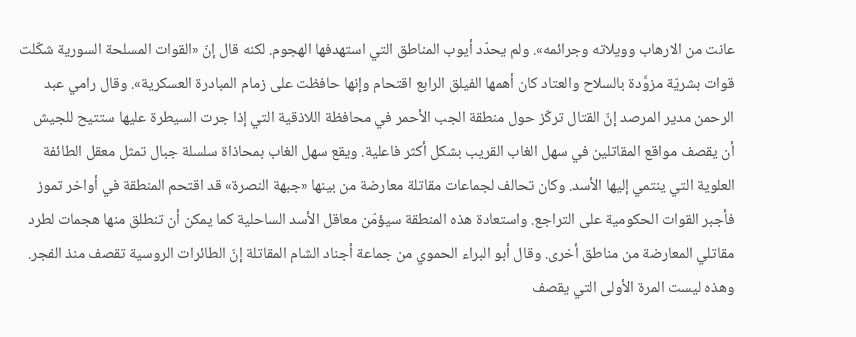عانت من الارهاب وويلاته وجرائمه». ولم يحدّد أيوب المناطق التي استهدفها الهجوم. لكنه قال إنّ «القوات المسلحة السورية شكّلت قوات بشريّة مزوَّدة بالسلاح والعتاد كان أهمها الفيلق الرابع اقتحام وإنها حافظت على زمام المبادرة العسكرية». وقال رامي عبد الرحمن مدير المرصد إنّ القتال تركّز حول منطقة الجب الأحمر في محافظة اللاذقية التي إذا جرت السيطرة عليها ستتيح للجيش أن يقصف مواقع المقاتلين في سهل الغاب القريب بشكل أكثر فاعلية. ويقع سهل الغاب بمحاذاة سلسلة جبال تمثل معقل الطائفة العلوية التي ينتمي إليها الأسد. وكان تحالف لجماعات مقاتلة معارضة من بينها «جبهة النصرة» قد اقتحم المنطقة في أواخر تموز فأجبر القوات الحكومية على التراجع. واستعادة هذه المنطقة سيؤمّن معاقل الأسد الساحلية كما يمكن أن تنطلق منها هجمات لطرد مقاتلي المعارضة من مناطق أخرى. وقال أبو البراء الحموي من جماعة أجناد الشام المقاتلة إنّ الطائرات الروسية تقصف منذ الفجر. وهذه ليست المرة الأولى التي يقصف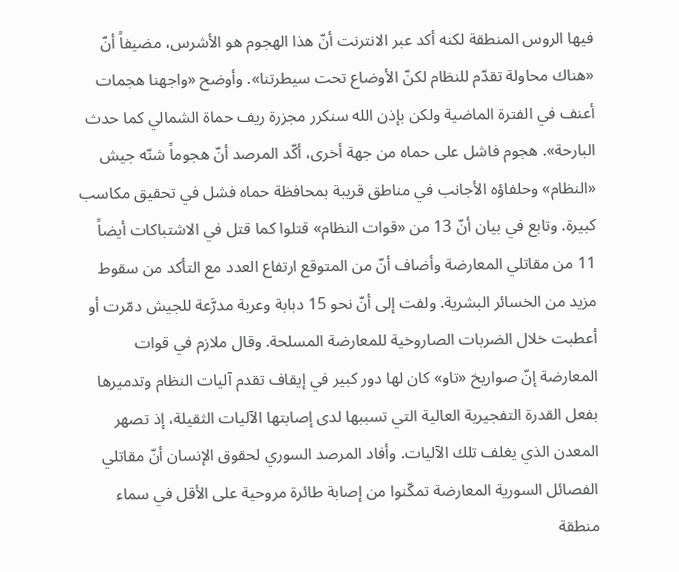فيها الروس المنطقة لكنه أكد عبر الانترنت أنّ هذا الهجوم هو الأشرس، مضيفاً أنّ «هناك محاولة تقدّم للنظام لكنّ الأوضاع تحت سيطرتنا». وأوضح «واجهنا هجمات أعنف في الفترة الماضية ولكن بإذن الله سنكرر مجزرة ريف حماة الشمالي كما حدث البارحة». هجوم فاشل على حماه من جهة أخرى، أكّد المرصد أنّ هجوماً شنّه جيش «النظام» وحلفاؤه الأجانب في مناطق قريبة بمحافظة حماه فشل في تحقيق مكاسب كبيرة. وتابع في بيان أنّ 13 من «قوات النظام» قتلوا كما قتل في الاشتباكات أيضاً 11 من مقاتلي المعارضة وأضاف أنّ من المتوقع ارتفاع العدد مع التأكد من سقوط مزيد من الخسائر البشرية. ولفت إلى أنّ نحو 15 دبابة وعربة مدرَّعة للجيش دمّرت أو أعطبت خلال الضربات الصاروخية للمعارضة المسلحة. وقال ملازم في قوات المعارضة إنّ صواريخ «تاو» كان لها دور كبير في إيقاف تقدم آليات النظام وتدميرها بفعل القدرة التفجيرية العالية التي تسببها لدى إصابتها الآليات الثقيلة، إذ تصهر المعدن الذي يغلف تلك الآليات. وأفاد المرصد السوري لحقوق الإنسان أنّ مقاتلي الفصائل السورية المعارضة تمكّنوا من إصابة طائرة مروحية على الأقل في سماء منطقة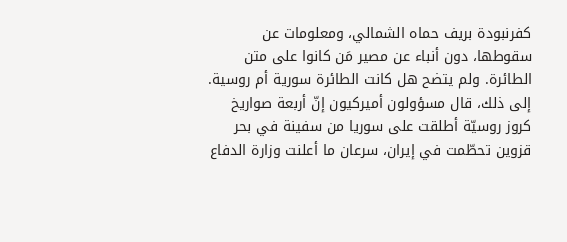كفرنبودة بريف حماه الشمالي، ومعلومات عن سقوطها، دون أنباء عن مصير مَن كانوا على متن الطائرة. ولم يتضح هل كانت الطائرة سورية أم روسية. إلى ذلك، قال مسؤولون أميركيون إنّ أربعة صواريخ كروز روسيّة أطلقت على سوريا من سفينة في بحر قزوين تحطّمت في إيران، سرعان ما أعلنت وزارة الدفاع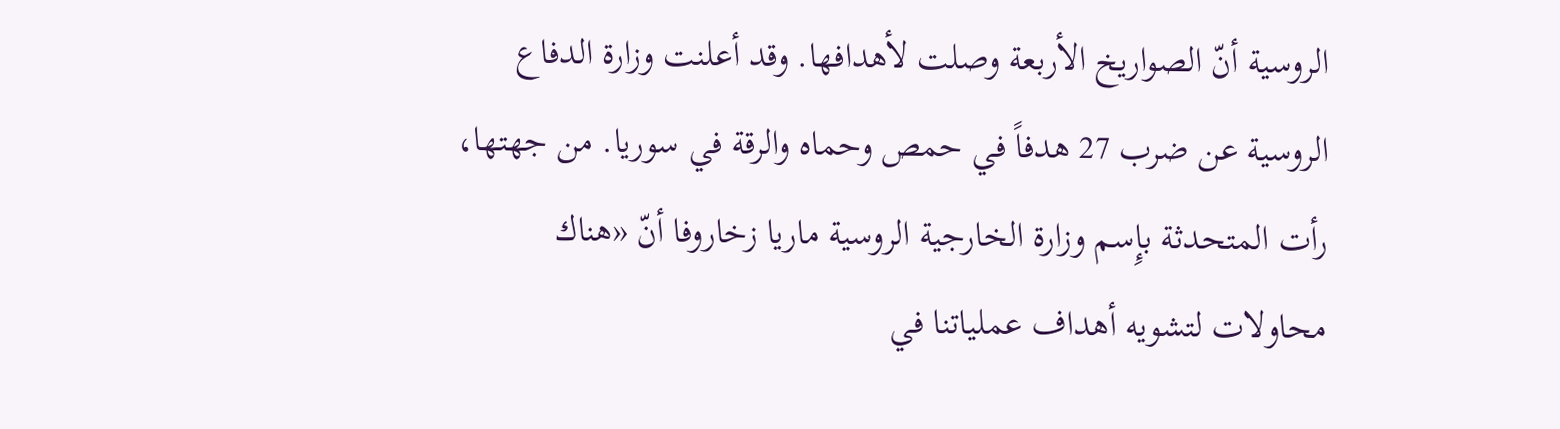الروسية أنّ الصواريخ الأربعة وصلت لأهدافها. وقد أعلنت وزارة الدفاع الروسية عن ضرب 27 هدفاً في حمص وحماه والرقة في سوريا. من جهتها، رأت المتحدثة بإِسم وزارة الخارجية الروسية ماريا زخاروفا أنّ «هناك محاولات لتشويه أهداف عملياتنا في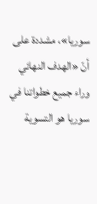سوريا»، مشددة على أنّ «الهدف النهائي وراء جميع خطواتنا في سوريا هو التسوية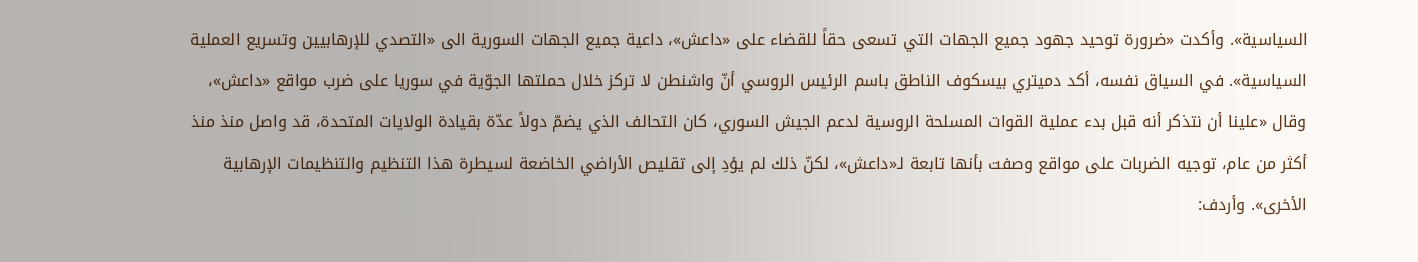السياسية». وأكدت «ضرورة توحيد جهود جميع الجهات التي تسعى حقاً للقضاء على «داعش»، داعية جميع الجهات السورية الى «التصدي للإرهابيين وتسريع العملية السياسية». في السياق نفسه، أكد دميتري بيسكوف الناطق باسم الرئيس الروسي أنّ واشنطن لا تركز خلال حملتها الجوّية في سوريا على ضرب مواقع «داعش»، وقال «علينا أن نتذكر أنه قبل بدء عملية القوات المسلحة الروسية لدعم الجيش السوري، كان التحالف الذي يضمّ دولاً عدّة بقيادة الولايات المتحدة، قد واصل منذ منذ أكثر من عام، توجيه الضربات على مواقع وصفت بأنها تابعة لـ«داعش»، لكنّ ذلك لم يؤدِ إلى تقليص الأراضي الخاضعة لسيطرة هذا التنظيم والتنظيمات الإرهابية الأخرى». وأردف: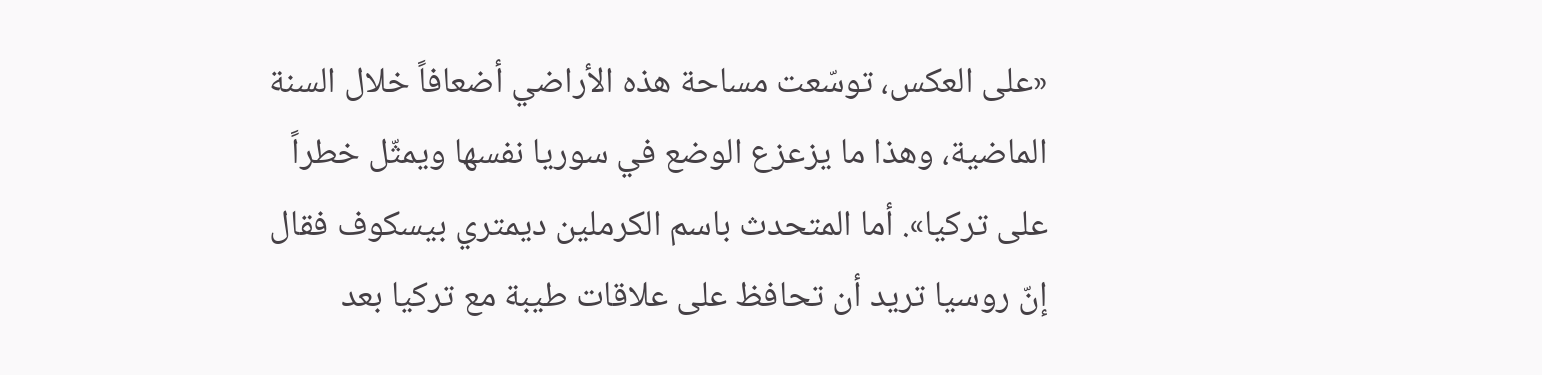«على العكس، توسّعت مساحة هذه الأراضي أضعافاً خلال السنة الماضية، وهذا ما يزعزع الوضع في سوريا نفسها ويمثّل خطراً على تركيا». أما المتحدث باسم الكرملين ديمتري بيسكوف فقال إنّ روسيا تريد أن تحافظ على علاقات طيبة مع تركيا بعد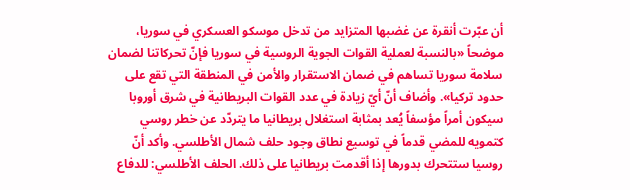أن عبّرت أنقرة عن غضبها المتزايد من تدخل موسكو العسكري في سوريا، موضحاً «بالنسبة لعملية القوات الجوية الروسية في سوريا فإنّ تحركاتنا لضمان سلامة سوريا تساهم في ضمان الاستقرار والأمن في المنطقة التي تقع على حدود تركيا». وأضاف أنّ أيّ زيادة في عدد القوات البريطانية في شرق أوروبا سيكون أمراً مؤسفاً يُعد بمثابة استغلال بريطانيا ما يتردّد عن خطر روسي كتمويه للمضي قدماً في توسيع نطاق وجود حلف شمال الأطلسي. وأكد أنّ روسيا ستتحرك بدورها إذا أقدمت بريطانيا على ذلك. الحلف الأطلسي: للدفاع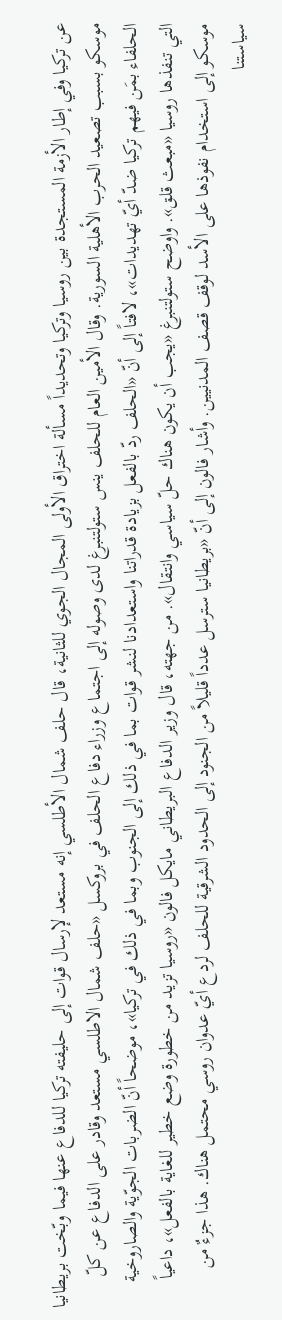عن تركيا وفي إطار الأزمة المستجدة بين روسيا وتركيا وتحديداً مسألة اختراق الأولى المجال الجوي للثانية، قال حلف شمال الأطلسي إنه مستعد لإرسال قوات إلى حليفته تركيا للدفاع عنها فيما وبّخت بريطانيا موسكو بسبب تصعيد الحرب الأهلية السورية. وقال الأمين العام للحلف ينس ستولتنبرغ لدى وصوله إلى اجتماع وزراء دفاع الحلف في بروكسل «حلف شمال الاطلسي مستعد وقادر على الدفاع عن كلّ الحلفاء بمَن فيهم تركيا ضدّ أيّ تهديدات»، لافتاً إلى أنّ «الحلف ردّ بالفعل بزيادة قدراتنا واستعدادنا لنشر قوات بما في ذلك إلى الجنوب وبما في ذلك في تركيا»، موضحاً أنّ الضربات الجوّية والصاروخية التي تنفذها روسيا «مبعث قلق». واوضح ستولتنبرغ «يجب أن يكون هناك حلّ سياسي وانتقال». من جهته، قال وزير الدفاع البريطاني مايكل فالون «روسيا تزيد من خطورة وضع خطير للغاية بالفعل»، داعياً موسكو إلى استخدام نفوذها على الأسد لوقف قصف المدنيين. وأشار فالون إلى أنّ «بريطانيا سترسل عدداً قليلاً من الجنود إلى الحدود الشرقية للحلف لردع أيّ عدوان روسي محتمل هناك. هذا جزءٌ من سياستنا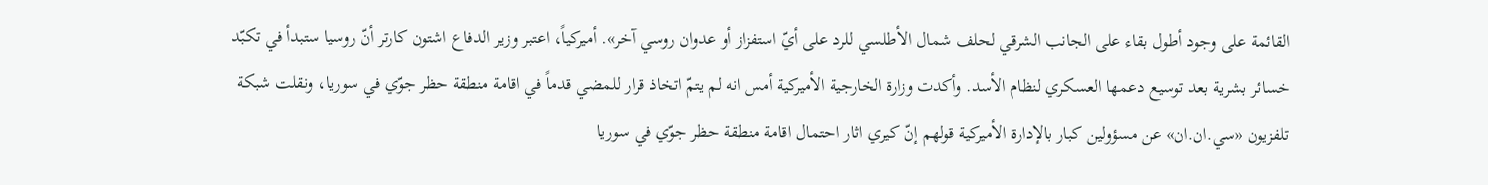القائمة على وجود أطول بقاء على الجانب الشرقي لحلف شمال الأطلسي للرد على أيّ استفزاز أو عدوان روسي آخر». أميركياً، اعتبر وزير الدفاع اشتون كارتر أنّ روسيا ستبدأ في تكبّد خسائر بشرية بعد توسيع دعمها العسكري لنظام الأسد. وأكدت وزارة الخارجية الأميركية أمس انه لم يتمّ اتخاذ قرار للمضي قدماً في اقامة منطقة حظر جوّي في سوريا، ونقلت شبكة تلفزيون «سي.ان.ان» عن مسؤولين كبار بالإدارة الأميركية قولهم إنّ كيري اثار احتمال اقامة منطقة حظر جوّي في سوريا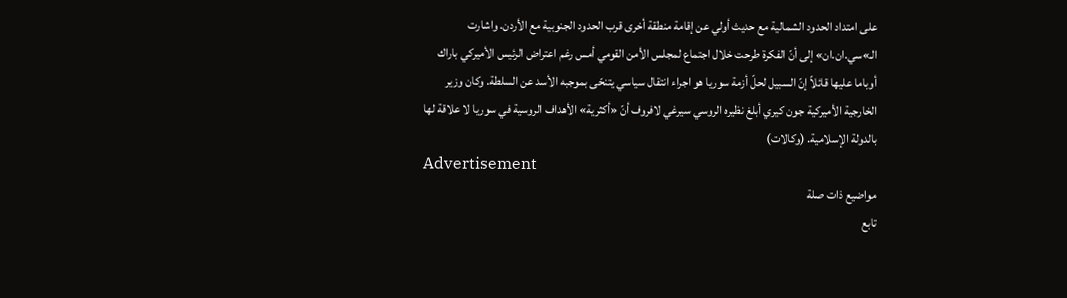على امتداد الحدود الشمالية مع حديث أولي عن إقامة منطقة أخرى قرب الحدود الجنوبية مع الأردن. واشارت الـ»سي.ان.ان» إلى أنّ الفكرة طرحت خلال اجتماع لمجلس الأمن القومي أمس رغم اعتراض الرئيس الأميركي باراك أوباما عليها قائلاً إنّ السبيل لحلّ أزمة سوريا هو اجراء انتقال سياسي يتنحّى بموجبه الأسد عن السلطة. وكان وزير الخارجية الأميركية جون كيري أبلغ نظيره الروسي سيرغي لافروف أنّ «أكثرية» الأهداف الروسية في سوريا لا علاقة لها بالدولة الإسلامية. (وكالات)
Advertisement
مواضيع ذات صلة
تابع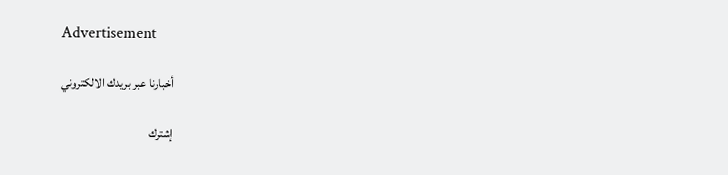Advertisement

أخبارنا عبر بريدك الالكتروني

إشترك